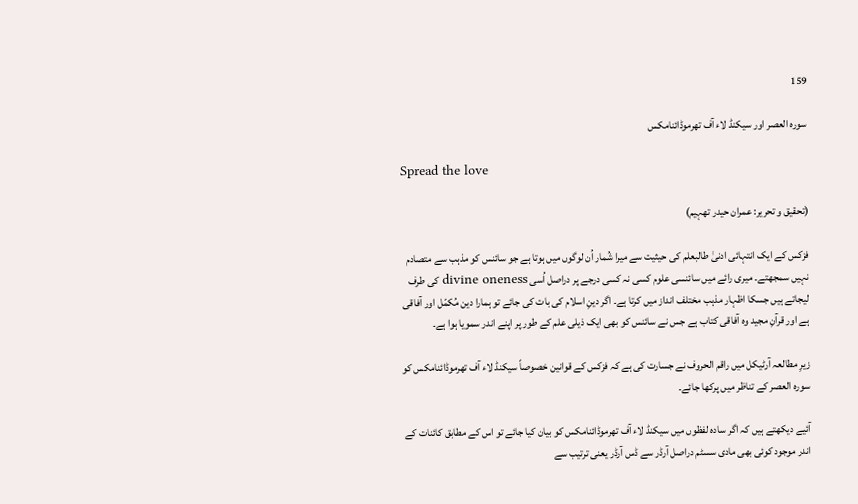159

سورہ العصر اور سیکنڈ لاء آف تھرموڈائنامکس

Spread the love

(تحقیق و تحریر: عمران حیدر تھہیم)

فزکس کے ایک انتہائی ادنیٰ طالبعلم کی حیثیت سے میرا شُمار اُن لوگوں میں ہوتا ہے جو سائنس کو مذہب سے متصادم نہیں سمجھتے۔ میری رائے میں سائنسی علوم کسی نہ کسی درجے پر دراصل اُسی divine oneness کی طرف لیجاتے ہیں جسکا اظہار مذہب مختلف انداز میں کرتا ہے۔ اگر دینِ اسلام کی بات کی جائے تو ہمارا دین مُکمّل اور آفاقی ہے اور قرآنِ مجید وہ آفاقی کتاب ہے جس نے سائنس کو بھی ایک ذیلی علم کے طور پر اپنے اندر سمویا ہوا ہے۔

زیرِ مطالعہ آرٹیکل میں راقم الحروف نے جسارت کی ہے کہ فزکس کے قوانین خصوصاً سیکنڈ لاء آف تھرموڈائنامکس کو سورہ العصر کے تناظر میں پرکھا جائے۔

آئیے دیکھتے ہیں کہ اگر سادہ لفظوں میں سیکنڈ لاء آف تھرموڈائنامکس کو بیان کیا جائے تو اس کے مطابق کائنات کے اندر موجود کوئی بھی مادی سسٹم دراصل آرڈر سے ڈس آرڈر یعنی ترتیب سے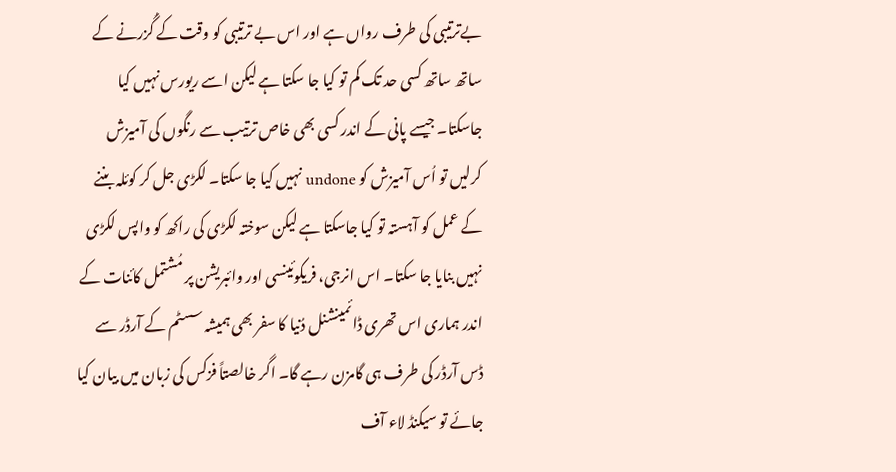بےترتیبی کی طرف رواں ہے اور اس بے ترتیبی کو وقت کے گُزرنے کے ساتھ ساتھ کسی حد تک کم تو کیا جا سکتا ہے لیکن اسے ریورس نہیں کیا جاسکتا۔ جیسے پانی کے اندر کسی بھی خاص ترتیب سے رنگوں کی آمیزش کرلیں تو اُس آمیزش کو undone نہیں کیا جا سکتا۔ لکڑی جل کر کوئلہ بننے کے عمل کو آہستہ تو کیا جاسکتا ہے لیکن سوختہ لکڑی کی راکھ کو واپس لکڑی نہیں بنایا جا سکتا۔ اس انرجی، فریکوئینسی اور وائبریشن پر مُشتمل کائنات کے اندر ہماری اس تھری ڈائمینشنل دُنیا کا سفر بھی ہمیشہ سسٹم کے آرڈر سے ڈس آرڈر کی طرف ہی گامزن رہے گا۔ اگر خالصتاً فزکس کی زبان میں بیان کیا جائے تو سیکنڈ لاء آف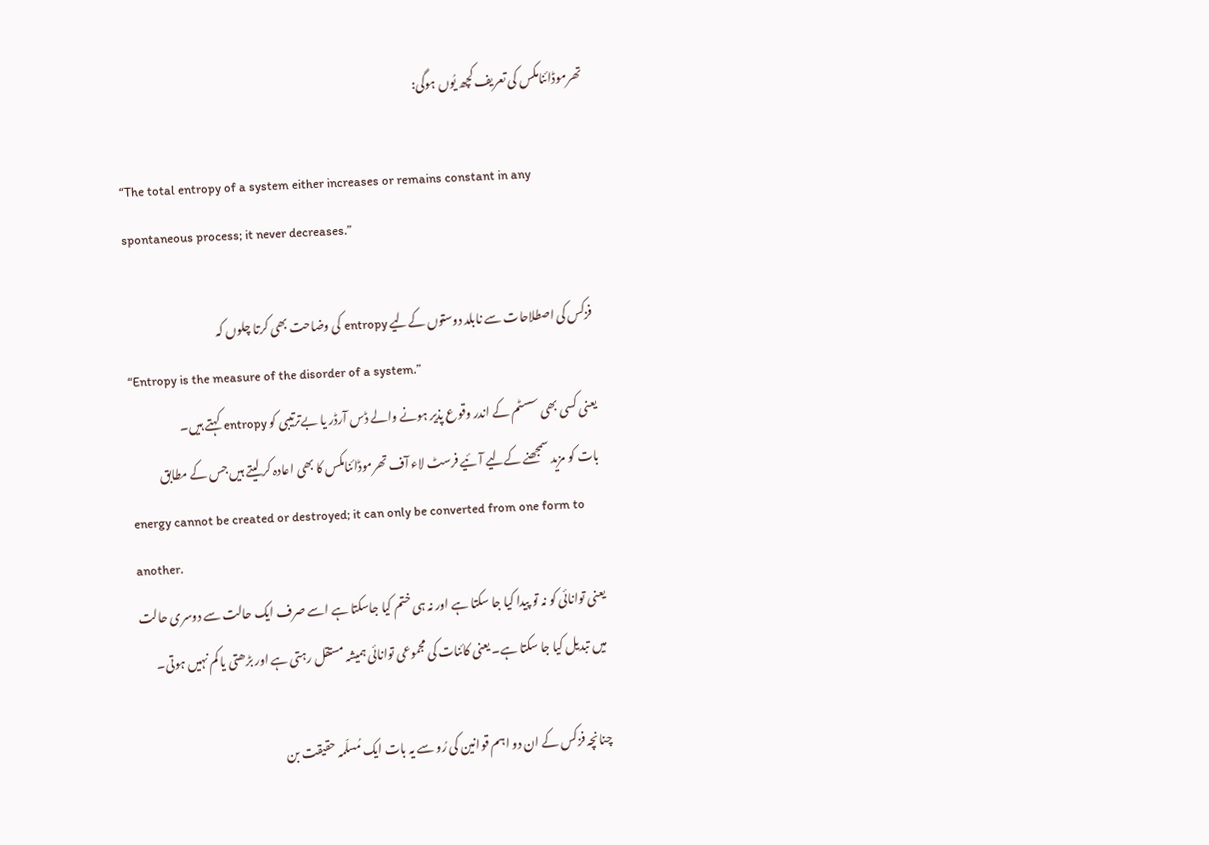تھرموڈائنامکس کی تعریف کچھ یُوں ہوگی:

“The total entropy of a system either increases or remains constant in any spontaneous process; it never decreases.”

فزکس کی اصطلاحات سے نابلد دوستوں کےلیے entropy کی وضاحت بھی کرتا چلوں کہ
“Entropy is the measure of the disorder of a system.”
یعنی کسی بھی سسٹم کے اندر وقوع پذیر ہونے والے ڈس آرڈر یا بےترتیبی کو entropy کہتے ہیں۔
بات کو مزید سمجھنے کےلیے آئیے فرسٹ لاء آف تھرموڈائنامکس کا بھی اعادہ کر لیتے ہیں جس کے مطابق
energy cannot be created or destroyed; it can only be converted from one form to another.
یعنی توانائی کو نہ تو پیدا کیا جا سکتا ہے اور نہ ہی ختم کیا جاسکتا ہے اسے صرف ایک حالت سے دوسری حالت میں تبدیل کیا جا سکتا ہے۔ یعنی کائنات کی مجموعی توانائی ہمیشہ مستقل رہتی ہے اور بڑھتی یا کم نہیں ہوتی۔

چنانچہ فزکس کے ان دو اہم قوانین کی رُو سے یہ بات ایک مُسلّمہ حقیقت بن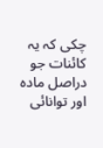چکی کہ یہ کائنات جو دراصل مادہ اور توانائی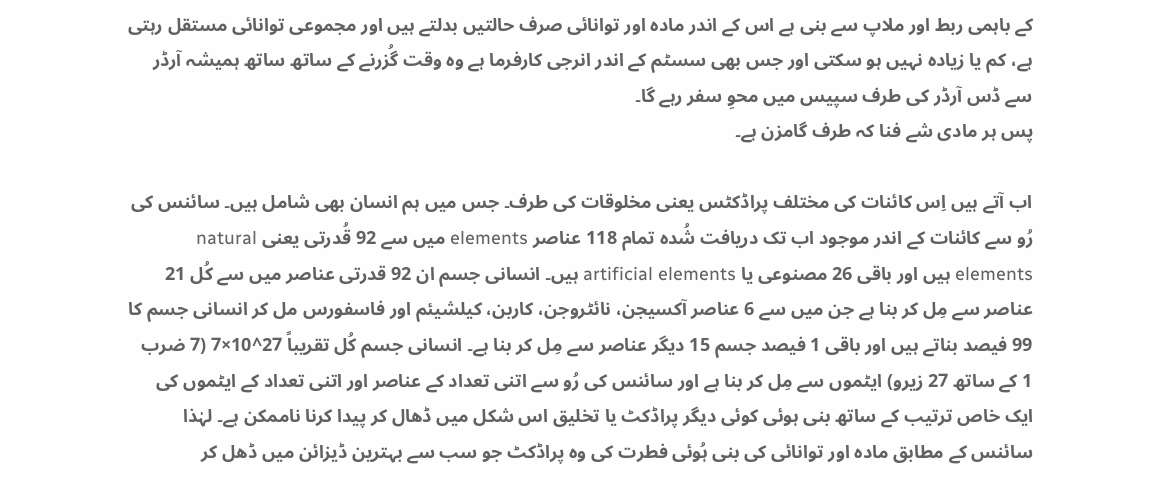کے باہمی ربط اور ملاپ سے بنی ہے اس کے اندر مادہ اور توانائی صرف حالتیں بدلتے ہیں اور مجموعی توانائی مستقل رہتی ہے، کم یا زیادہ نہیں ہو سکتی اور جس بھی سسٹم کے اندر انرجی کارفرما ہے وہ وقت گُزرنے کے ساتھ ساتھ ہمیشہ آرڈر سے ڈس آرڈر کی طرف سپیس میں محوِ سفر رہے گا۔
پس ہر مادی شے فنا کہ طرف گامزن ہے۔

اب آتے ہیں اِس کائنات کی مختلف پراڈکٹس یعنی مخلوقات کی طرف۔ جس میں ہم انسان بھی شامل ہیں۔ سائنس کی رُو سے کائنات کے اندر موجود اب تک دریافت شُدہ تمام 118 عناصر elements میں سے 92 قُدرتی یعنی natural elements ہیں اور باقی 26 مصنوعی یا artificial elements ہیں۔ انسانی جسم ان 92 قدرتی عناصر میں سے کُل 21 عناصر سے مِل کر بنا ہے جن میں سے 6 عناصر آکسیجن، نائٹروجن، کاربن، کیلشیئم اور فاسفورس مل کر انسانی جسم کا 99 فیصد بناتے ہیں اور باقی 1 فیصد جسم 15 دیگر عناصر سے مِل کر بنا ہے۔ انسانی جسم کُل تقریباً 27^10×7 (7 ضرب 1 کے ساتھ 27 زیرو) ایٹموں سے مِل کر بنا ہے اور سائنس کی رُو سے اتنی تعداد کے عناصر اور اتنی تعداد کے ایٹموں کی ایک خاص ترتیب کے ساتھ بنی ہوئی کوئی دیگر پراڈکٹ یا تخلیق اس شکل میں ڈھال کر پیدا کرنا ناممکن ہے۔ لہٰذا سائنس کے مطابق مادہ اور توانائی کی بنی ہُوئی فطرت کی وہ پراڈکٹ جو سب سے بہترین ڈیزائن میں ڈھل کر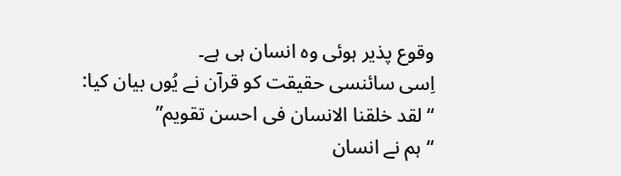وقوع پذیر ہوئی وہ انسان ہی ہے۔
اِسی سائنسی حقیقت کو قرآن نے یُوں بیان کیا:
“لقد خلقنا الانسان فی احسن تقویم”
“ہم نے انسان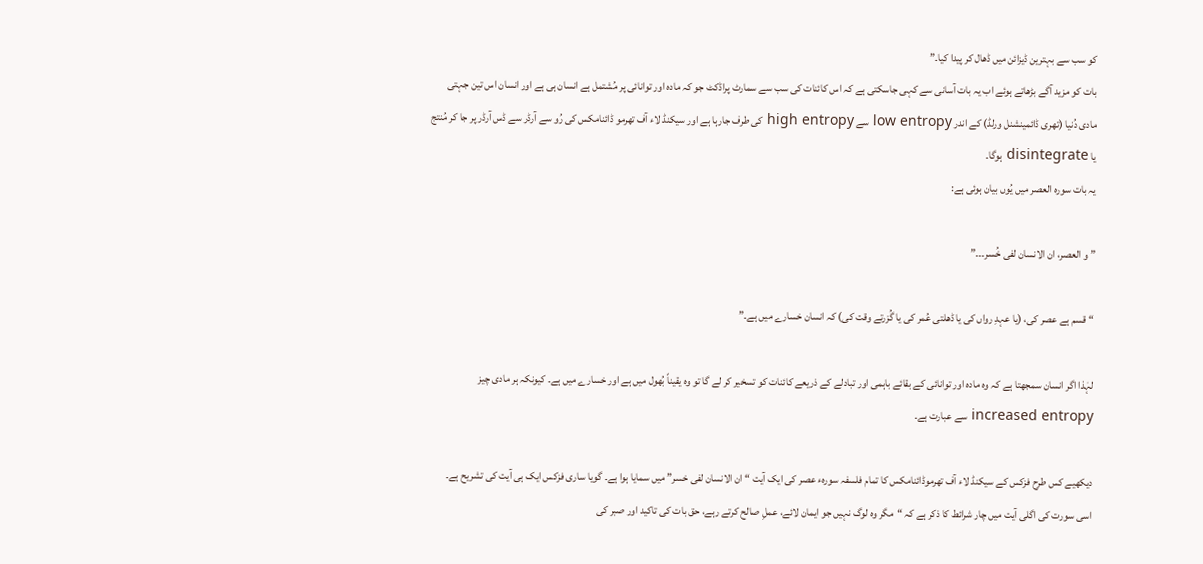کو سب سے بہترین ڈیزائن میں ڈھال کر پیدا کیا۔”
بات کو مزید آگے بڑھاتے ہوئے اب یہ بات آسانی سے کہی جاسکتی ہے کہ اس کائنات کی سب سے سمارٹ پراڈکٹ جو کہ مادہ اور توانائی پر مُشتمل ہے انسان ہی ہے اور انسان اس تین جہتی مادی دُنیا (تھری ڈائمینشنل ورلڈ) کے اندر low entropy سے high entropy کی طرف جارہا ہے اور سیکنڈ لاء آف تھرمو ڈائنامکس کی رُو سے آرڈر سے ڈس آرڈر پر جا کر مُنتج یا disintegrate ہوگا۔
یہ بات سورہ العصر میں یُوں بیان ہوئی ہے:

” و العصر، ان الانسان لفی خُسر۔۔۔”

“قسم ہے عصر کی، (یا عہدِ رواں کی یا ڈھلتی عُمر کی یا گُزرتے وقت کی) کہ انسان خسارے میں ہے۔”

لہٰذا اگر انسان سمجھتا ہے کہ وہ مادہ اور توانائی کے بقائے باہمی اور تبادلے کے ذریعے کائنات کو تسخیر کر لے گا تو وہ یقیناً بُھول میں ہے اور خسارے میں ہے۔ کیونکہ ہر مادی چیز increased entropy سے عبارت ہے۔

دیکھیے کس طرح فزکس کے سیکنڈ لاء آف تھرموڈائنامکس کا تمام فلسفہ سورہء عصر کی ایک آیت “ان الانسان لفی خسر” میں سمایا ہوا ہے۔ گویا ساری فزکس ایک ہی آیت کی تشریح ہے۔
اسی سورت کی اگلی آیت میں چار شرائط کا ذکر ہے کہ “مگر وہ لوگ نہیں جو ایمان لائے، عملِ صالح کرتے رہے، حق بات کی تاکید اور صبر کی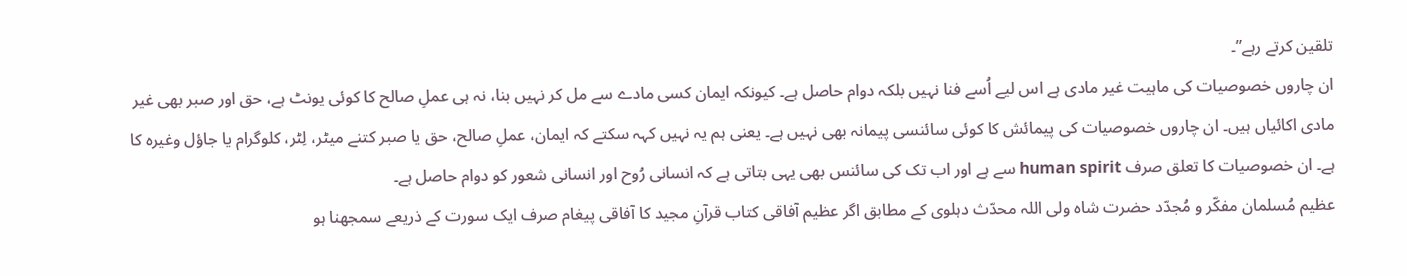تلقین کرتے رہے”۔
ان چاروں خصوصیات کی ماہیت غیر مادی ہے اس لیے اُسے فنا نہیں بلکہ دوام حاصل ہے۔ کیونکہ ایمان کسی مادے سے مل کر نہیں بنا، نہ ہی عملِ صالح کا کوئی یونٹ ہے، حق اور صبر بھی غیر مادی اکائیاں ہیں۔ ان چاروں خصوصیات کی پیمائش کا کوئی سائنسی پیمانہ بھی نہیں ہے۔ یعنی ہم یہ نہیں کہہ سکتے کہ ایمان، عملِ صالح، حق یا صبر کتنے میٹر، لِٹر، کلوگرام یا جاؤل وغیرہ کا ہے۔ ان خصوصیات کا تعلق صرف human spirit سے ہے اور اب تک کی سائنس بھی یہی بتاتی ہے کہ انسانی رُوح اور انسانی شعور کو دوام حاصل ہے۔
عظیم مُسلمان مفکّر و مُجدّد حضرت شاہ ولی اللہ محدّث دہلوی کے مطابق اگر عظیم آفاقی کتاب قرآنِ مجید کا آفاقی پیغام صرف ایک سورت کے ذریعے سمجھنا ہو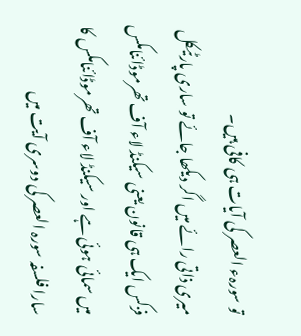تو سورہء العصر کی آیات ہی کافی ہیں۔
میری ذاتی رائے میں اگر دیکھا جائے تو ساری پارٹیکل فزکس ایک ہی قانون یعنی سیکنڈ لاء آف تھرموڈائنامکس میں سمائی ہوئی ہے اور سیکنڈ لاء آف تھرموڈائنامکس کا سارا فلسفہ سورہ العصر کی دوسری آیت میں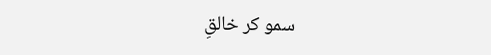سمو کر خالقِ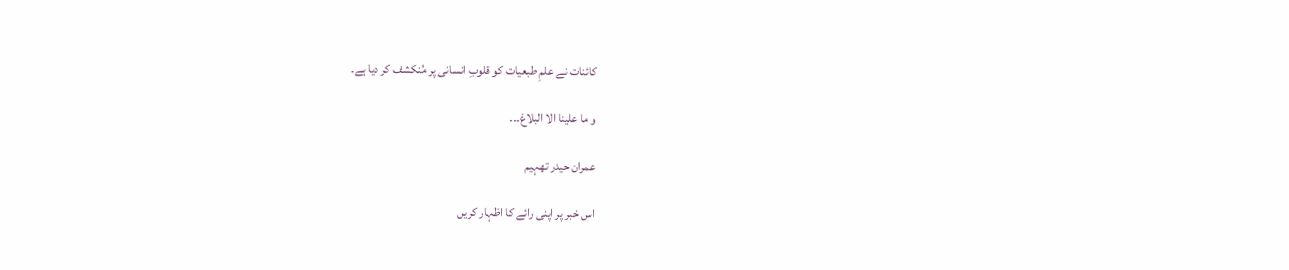کائنات نے علمِ طبعیات کو قلوبِ انسانی پر مُنکشف کر دیا ہے۔

و ما علینا الا البلاغ۔۔۔

عمران حیدر تھہیم

اس خبر پر اپنی رائے کا اظہار کریں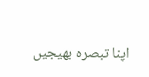اپنا تبصرہ بھیجیں